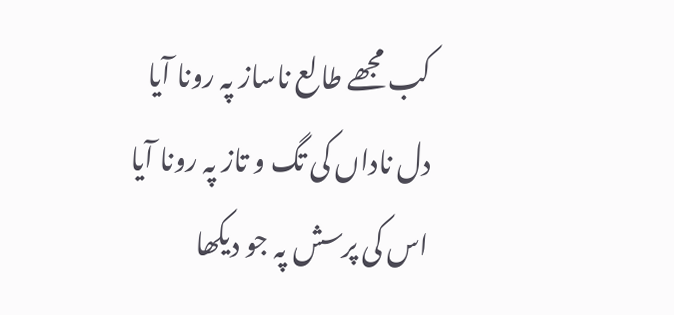کب مجھے طالع ناساز پہ رونا آیا
دل ناداں کی تگ و تاز پہ رونا آیا
اس کی پرسش پہ جو دیکھا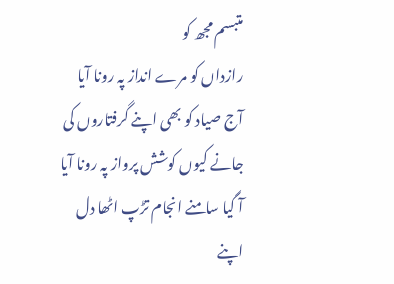متبسم مجھ کو
رازداں کو مرے انداز پہ رونا آیا
آج صیاد کو بھی اپنے گرفتاروں کی
جانے کیوں کوشش پرواز پہ رونا آیا
آ گیا سامنے انجام تڑپ اٹھا دل
اپنے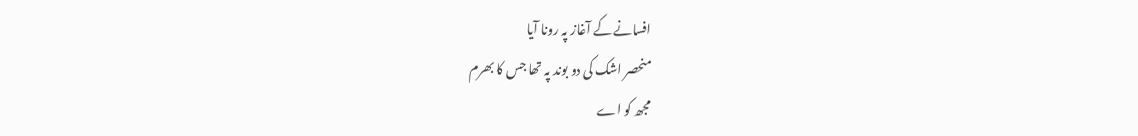افسانے کے آغاز پہ رونا آیا
منحصر اشک کی دو بوند پہ تھا جس کا بھرم
مجھ کو اے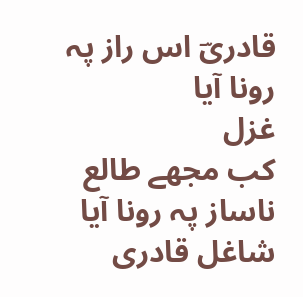قادریؔ اس راز پہ رونا آیا
غزل
کب مجھے طالع ناساز پہ رونا آیا
شاغل قادری